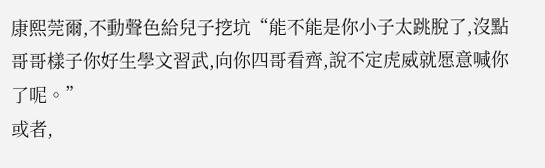康熙莞爾,不動聲色給兒子挖坑“能不能是你小子太跳脫了,沒點哥哥樣子你好生學文習武,向你四哥看齊,說不定虎威就愿意喊你了呢。”
或者,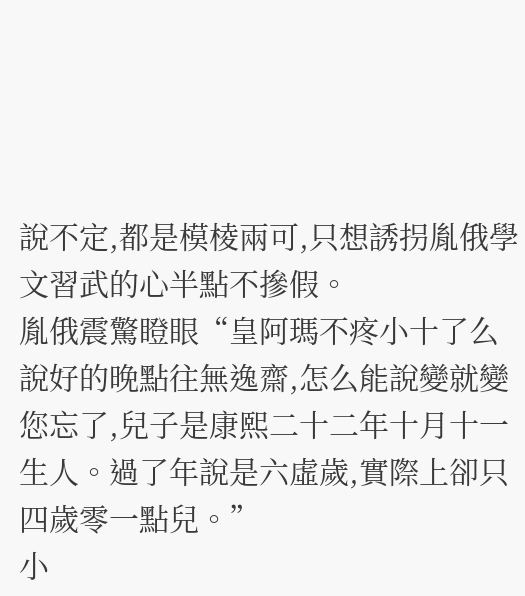說不定,都是模棱兩可,只想誘拐胤俄學文習武的心半點不摻假。
胤俄震驚瞪眼“皇阿瑪不疼小十了么說好的晚點往無逸齋,怎么能說變就變您忘了,兒子是康熙二十二年十月十一生人。過了年說是六虛歲,實際上卻只四歲零一點兒。”
小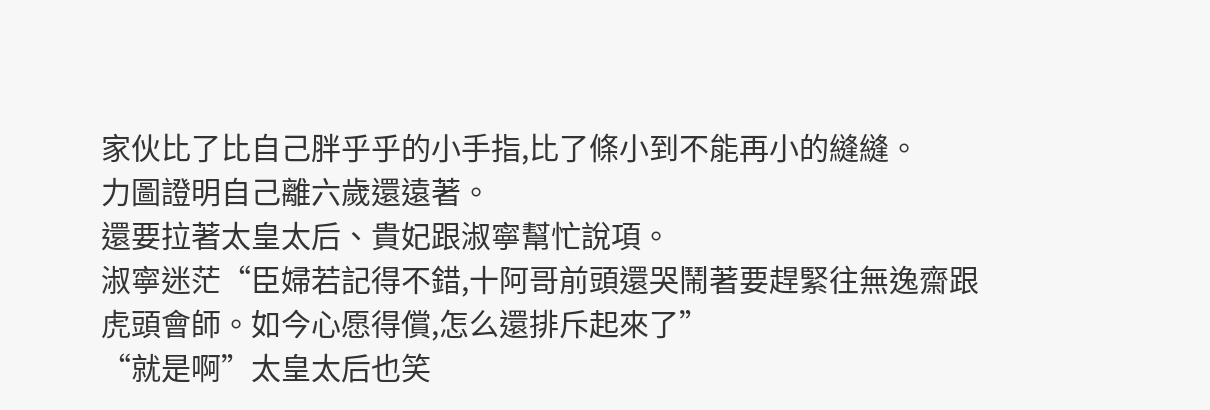家伙比了比自己胖乎乎的小手指,比了條小到不能再小的縫縫。
力圖證明自己離六歲還遠著。
還要拉著太皇太后、貴妃跟淑寧幫忙說項。
淑寧迷茫“臣婦若記得不錯,十阿哥前頭還哭鬧著要趕緊往無逸齋跟虎頭會師。如今心愿得償,怎么還排斥起來了”
“就是啊”太皇太后也笑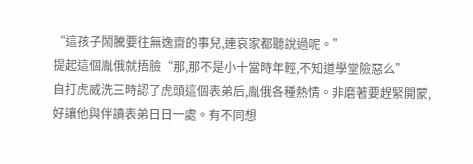“這孩子鬧騰要往無逸齋的事兒,連哀家都聽說過呢。”
提起這個胤俄就捂臉“那,那不是小十當時年輕,不知道學堂險惡么”
自打虎威洗三時認了虎頭這個表弟后,胤俄各種熱情。非磨著要趕緊開蒙,好讓他與伴讀表弟日日一處。有不同想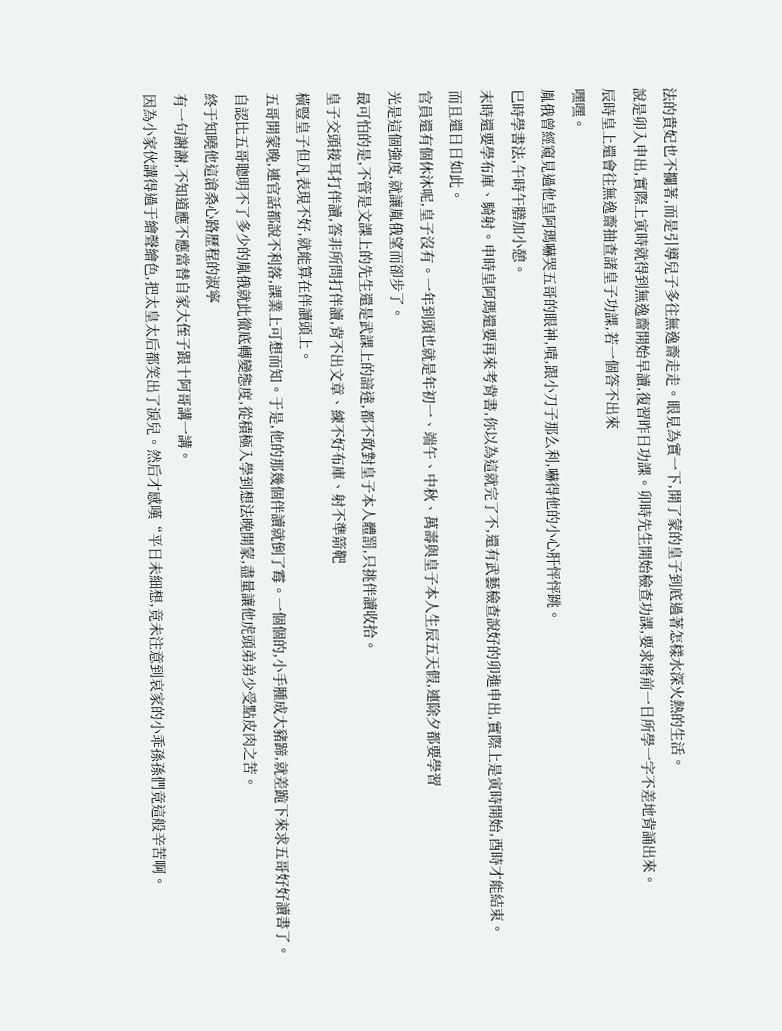法的貴妃也不攔著,而是引導兒子多往無逸齋走走。眼見為實一下,開了蒙的皇子到底過著怎樣水深火熱的生活。
說是卯入申出,實際上寅時就得到無逸齋開始早讀,復習昨日功課。卯時先生開始檢查功課,要求將前一日所學一字不差地背誦出來。
辰時皇上還會往無逸齋抽查諸皇子功課,若一個答不出來
嘿嘿。
胤俄曾經窺見過他皇阿瑪嚇哭五哥的眼神,嘖,跟小刀子那么利,嚇得他的小心肝怦怦跳。
巳時學書法,午時午膳加小憩。
末時還要學布庫、騎射。申時皇阿瑪還要再來考背書,你以為這就完了不,還有武藝檢查說好的卯進申出,實際上是寅時開始,酉時才能結束。
而且還日日如此。
官員還有個休沐呢,皇子沒有。一年到頭也就是年初一、端午、中秋、萬壽與皇子本人生辰五天假,連除夕都要學習
光是這個強度,就讓胤俄望而卻步了。
最可怕的是,不管是文課上的先生還是武課上的諳達,都不敢對皇子本人體罰,只挑伴讀收拾。
皇子交頭接耳打伴讀,答非所問打伴讀,背不出文章、練不好布庫、射不準箭靶
橫豎皇子但凡表現不好,就能算在伴讀頭上。
五哥開蒙晚,連官話都說不利落,課業上可想而知。于是,他的那幾個伴讀就倒了霉。一個個的,小手腫成大豬蹄,就差跪下來求五哥好好讀書了。
自認比五哥聰明不了多少的胤俄就此徹底轉變態度,從積極入學到想法晚開蒙,盡量讓他虎頭弟弟少受點皮肉之苦。
終于知曉他這滄桑心路歷程的淑寧
有一句謝謝,不知道應不應當替自家大侄子跟十阿哥講一講。
因為小家伙講得過于繪聲繪色,把太皇太后都笑出了淚兒。然后才感嘆“平日未細想,竟未注意到哀家的小乖孫孫們竟這般辛苦啊。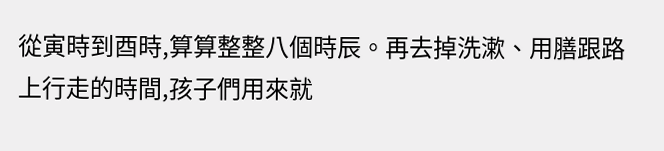從寅時到酉時,算算整整八個時辰。再去掉洗漱、用膳跟路上行走的時間,孩子們用來就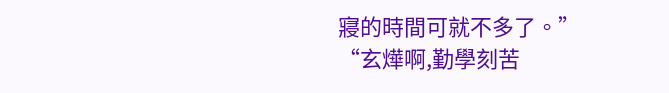寢的時間可就不多了。”
“玄燁啊,勤學刻苦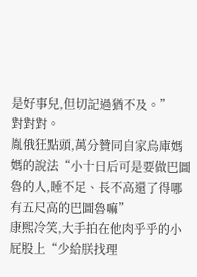是好事兒,但切記過猶不及。”
對對對。
胤俄狂點頭,萬分贊同自家烏庫媽媽的說法“小十日后可是要做巴圖魯的人,睡不足、長不高還了得哪有五尺高的巴圖魯嘛”
康熙冷笑,大手拍在他肉乎乎的小屁股上“少給朕找理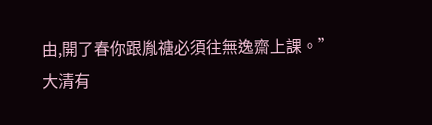由,開了春你跟胤禟必須往無逸齋上課。”
大清有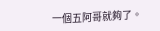一個五阿哥就夠了。